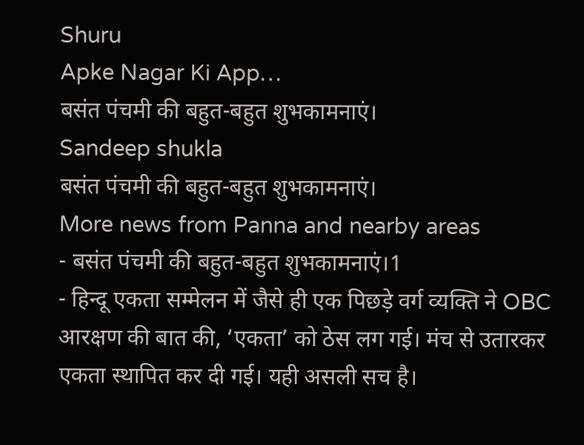Shuru
Apke Nagar Ki App…
बसंत पंचमी की बहुत-बहुत शुभकामनाएं।
Sandeep shukla
बसंत पंचमी की बहुत-बहुत शुभकामनाएं।
More news from Panna and nearby areas
- बसंत पंचमी की बहुत-बहुत शुभकामनाएं।1
- हिन्दू एकता सम्मेलन में जैसे ही एक पिछड़े वर्ग व्यक्ति ने OBC आरक्षण की बात की, ‘एकता’ को ठेस लग गई। मंच से उतारकर एकता स्थापित कर दी गई। यही असली सच है।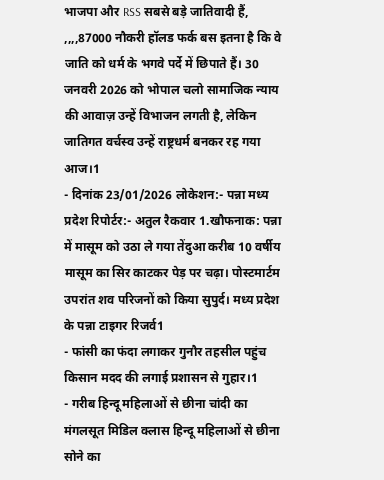भाजपा और RSS सबसे बड़े जातिवादी हैं, ,,,,87000 नौकरी हॉलड फर्क बस इतना है कि वे जाति को धर्म के भगवे पर्दे में छिपाते हैं। 30 जनवरी 2026 को भोपाल चलो सामाजिक न्याय की आवाज़ उन्हें विभाजन लगती है, लेकिन जातिगत वर्चस्व उन्हें राष्ट्रधर्म बनकर रह गया आज।1
- दिनांक 23/01/2026 लोकेशन:- पन्ना मध्य प्रदेश रिपोर्टर:- अतुल रैकवार 1.खौफनाक: पन्ना में मासूम को उठा ले गया तेंदुआ करीब 10 वर्षीय मासूम का सिर काटकर पेड़ पर चढ़ा। पोस्टमार्टम उपरांत शव परिजनों को किया सुपुर्द। मध्य प्रदेश के पन्ना टाइगर रिजर्व1
- फांसी का फंदा लगाकर गुनौर तहसील पहुंच किसान मदद की लगाई प्रशासन से गुहार।1
- गरीब हिन्दू महिलाओं से छीना चांदी का मंगलसूत मिडिल क्लास हिन्दू महिलाओं से छीना सोने का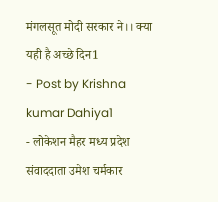मंगलसूत मोदी सरकार ने।। क्या यही है अच्छे दिन1
- Post by Krishna kumar Dahiya1
- लोकेशन मैहर मध्य प्रदेश संवाददाता उमेश चर्मकार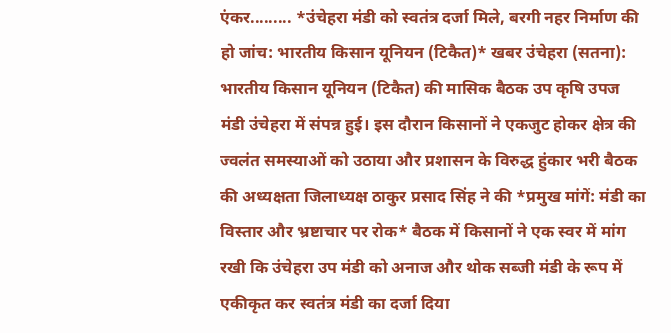एंकर......... *उंचेहरा मंडी को स्वतंत्र दर्जा मिले, बरगी नहर निर्माण की हो जांच: भारतीय किसान यूनियन (टिकैत)* खबर उंचेहरा (सतना): भारतीय किसान यूनियन (टिकैत) की मासिक बैठक उप कृषि उपज मंडी उंचेहरा में संपन्न हुई। इस दौरान किसानों ने एकजुट होकर क्षेत्र की ज्वलंत समस्याओं को उठाया और प्रशासन के विरुद्ध हुंकार भरी बैठक की अध्यक्षता जिलाध्यक्ष ठाकुर प्रसाद सिंह ने की *प्रमुख मांगें: मंडी का विस्तार और भ्रष्टाचार पर रोक* बैठक में किसानों ने एक स्वर में मांग रखी कि उंचेहरा उप मंडी को अनाज और थोक सब्जी मंडी के रूप में एकीकृत कर स्वतंत्र मंडी का दर्जा दिया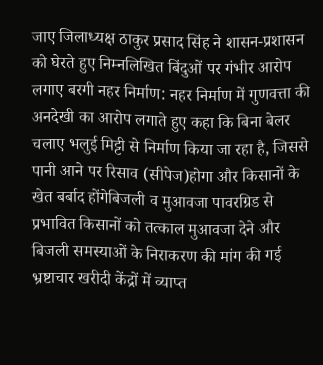जाए जिलाध्यक्ष ठाकुर प्रसाद सिंह ने शासन-प्रशासन को घेरते हुए निम्नलिखित बिंदुओं पर गंभीर आरोप लगाए बरगी नहर निर्माण: नहर निर्माण में गुणवत्ता की अनदेखी का आरोप लगाते हुए कहा कि बिना बेलर चलाए भलुई मिट्टी से निर्माण किया जा रहा है, जिससे पानी आने पर रिसाव (सीपेज)होगा और किसानों के खेत बर्बाद होंगेबिजली व मुआवजा पावरग्रिड से प्रभावित किसानों को तत्काल मुआवजा देने और बिजली समस्याओं के निराकरण की मांग की गई भ्रष्टाचार खरीदी केंद्रों में व्याप्त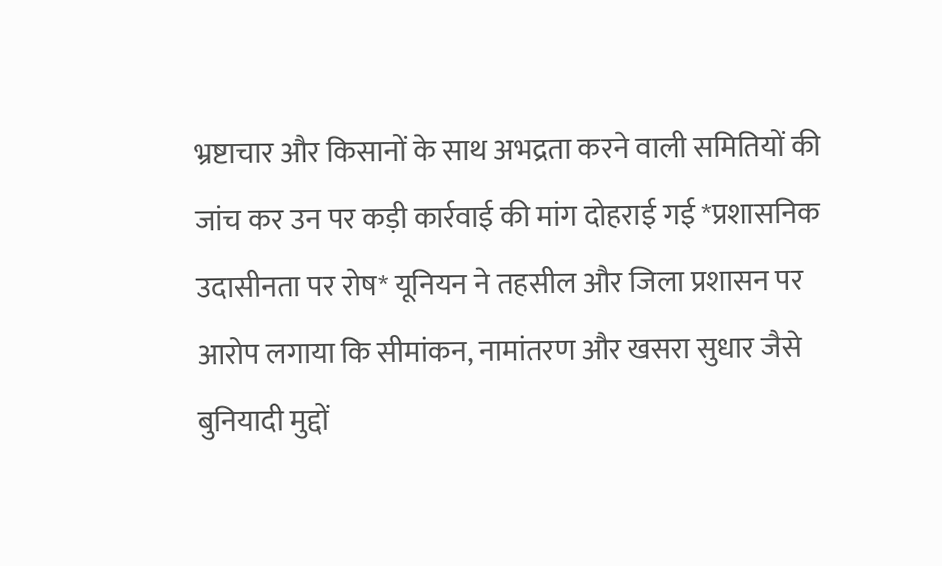भ्रष्टाचार और किसानों के साथ अभद्रता करने वाली समितियों की जांच कर उन पर कड़ी कार्रवाई की मांग दोहराई गई *प्रशासनिक उदासीनता पर रोष* यूनियन ने तहसील और जिला प्रशासन पर आरोप लगाया कि सीमांकन, नामांतरण और खसरा सुधार जैसे बुनियादी मुद्दों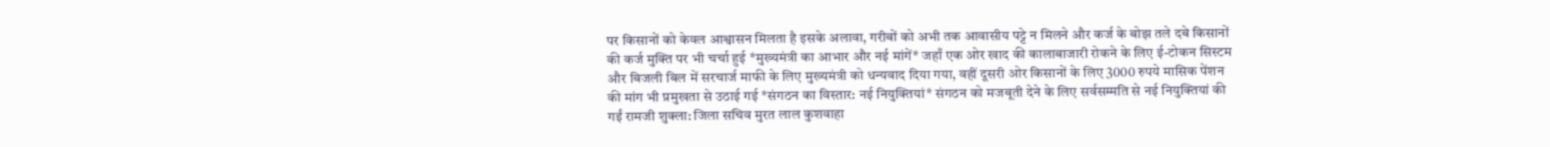पर किसानों को केवल आश्वासन मिलता है इसके अलावा, गरीबों को अभी तक आवासीय पट्टे न मिलने और कर्ज के बोझ तले दबे किसानों की कर्ज मुक्ति पर भी चर्चा हुई *मुख्यमंत्री का आभार और नई मांगें* जहाँ एक ओर खाद की कालाबाजारी रोकने के लिए ई-टोकन सिस्टम और बिजली बिल में सरचार्ज माफी के लिए मुख्यमंत्री को धन्यवाद दिया गया, वहीं दूसरी ओर किसानों के लिए 3000 रुपये मासिक पेंशन की मांग भी प्रमुखता से उठाई गई *संगठन का विस्तार: नई नियुक्तियां* संगठन को मजबूती देने के लिए सर्वसम्मति से नई नियुक्तियां की गईं रामजी शुक्ला: जिला सचिव मुरत लाल कुशवाहा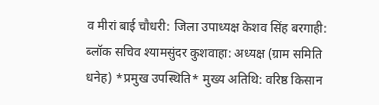व मीरां बाई चौधरी: जिला उपाध्यक्ष केशव सिंह बरगाही: ब्लॉक सचिव श्यामसुंदर कुशवाहा: अध्यक्ष (ग्राम समिति धनेह) *प्रमुख उपस्थिति* मुख्य अतिथि: वरिष्ठ किसान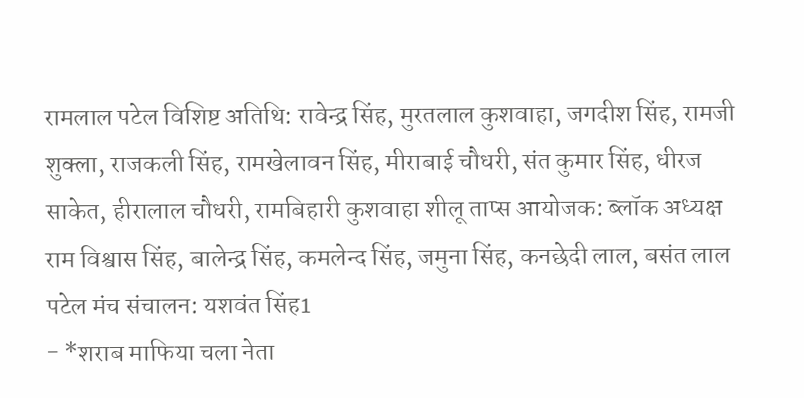रामलाल पटेल विशिष्ट अतिथि: रावेन्द्र सिंह, मुरतलाल कुशवाहा, जगदीश सिंह, रामजी शुक्ला, राजकली सिंह, रामखेलावन सिंह, मीराबाई चौधरी, संत कुमार सिंह, धीरज साकेत, हीरालाल चौधरी, रामबिहारी कुशवाहा शीलू ताप्स आयोजक: ब्लॉक अध्यक्ष राम विश्वास सिंह, बालेन्द्र सिंह, कमलेन्द सिंह, जमुना सिंह, कनछेदी लाल, बसंत लाल पटेल मंच संचालन: यशवंत सिंह1
- *शराब माफिया चला नेता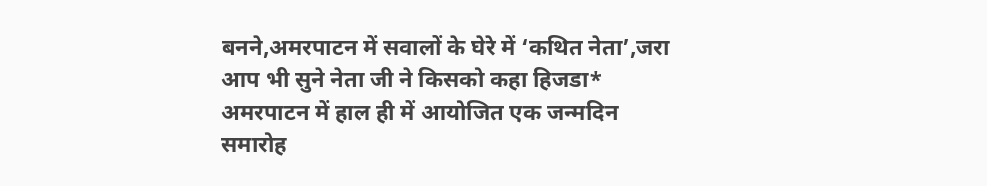बनने,अमरपाटन में सवालों के घेरे में ‘कथित नेता’,जरा आप भी सुने नेता जी ने किसको कहा हिजडा* अमरपाटन में हाल ही में आयोजित एक जन्मदिन समारोह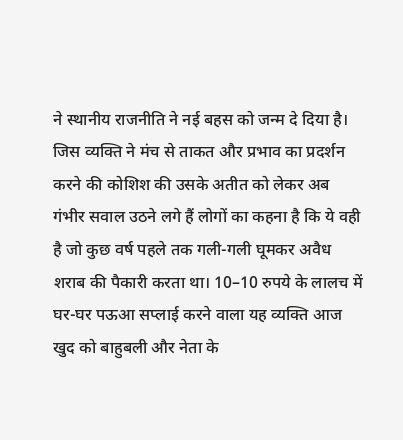ने स्थानीय राजनीति ने नई बहस को जन्म दे दिया है। जिस व्यक्ति ने मंच से ताकत और प्रभाव का प्रदर्शन करने की कोशिश की उसके अतीत को लेकर अब गंभीर सवाल उठने लगे हैं लोगों का कहना है कि ये वही है जो कुछ वर्ष पहले तक गली-गली घूमकर अवैध शराब की पैकारी करता था। 10–10 रुपये के लालच में घर-घर पऊआ सप्लाई करने वाला यह व्यक्ति आज खुद को बाहुबली और नेता के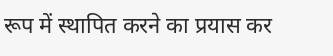रूप में स्थापित करने का प्रयास कर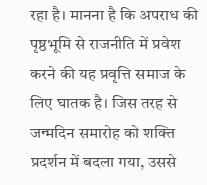रहा है। मानना है कि अपराध की पृष्ठभूमि से राजनीति में प्रवेश करने की यह प्रवृत्ति समाज के लिए घातक है। जिस तरह से जन्मदिन समारोह को शक्ति प्रदर्शन में बदला गया, उससे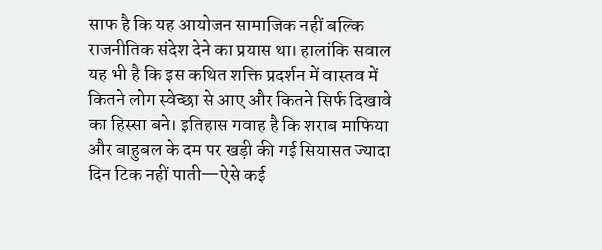साफ है कि यह आयोजन सामाजिक नहीं बल्कि राजनीतिक संदेश देने का प्रयास था। हालांकि सवाल यह भी है कि इस कथित शक्ति प्रदर्शन में वास्तव में कितने लोग स्वेच्छा से आए और कितने सिर्फ दिखावे का हिस्सा बने। इतिहास गवाह है कि शराब माफिया और बाहुबल के दम पर खड़ी की गई सियासत ज्यादा दिन टिक नहीं पाती—ऐसे कई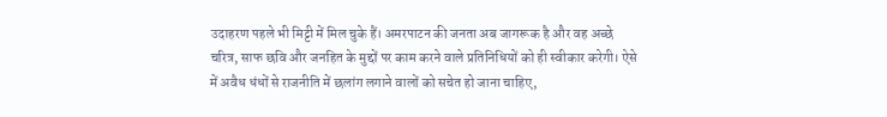उदाहरण पहले भी मिट्टी में मिल चुके हैं। अमरपाटन की जनता अब जागरूक है और वह अच्छे चरित्र, साफ छवि और जनहित के मुद्दों पर काम करने वाले प्रतिनिधियों को ही स्वीकार करेगी। ऐसे में अवैध धंधों से राजनीति में छलांग लगाने वालों को सचेत हो जाना चाहिए,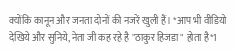क्योंकि कानून और जनता दोनों की नजरें खुली हैं। *आप भी वीडियो देखिये और सुनिये, नेता जी कह रहे है "ठाकुर हिजडा" होता है*1